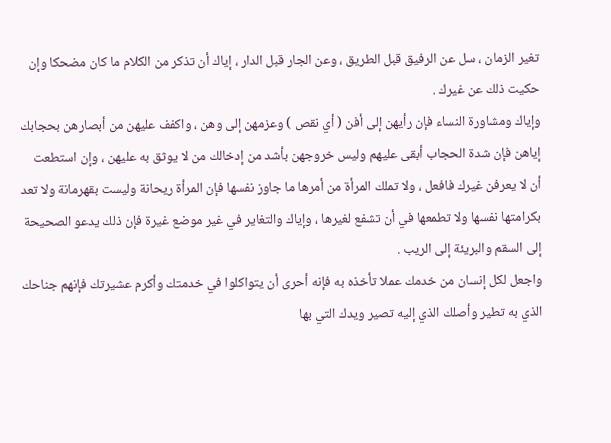تغير الزمان ، سل عن الرفيق قبل الطريق ، وعن الجار قبل الدار ، إياك أن تذكر من الكلام ما كان مضحكا وإن حكيت ذلك عن غيرك .
وإياك ومشاورة النساء فإن رأيهن إلى أفن ( أي نقص ) وعزمهن إلى وهن ، واكفف عليهن من أبصارهن بحجابك إياهن فإن شدة الحجاب أبقى عليهم وليس خروجهن بأشد من إدخالك من لا يوثق به عليهن ، وإن استطعت أن لا يعرفن غيرك فافعل ، ولا تملك المرأة من أمرها ما جاوز نفسها فإن المرأة ريحانة وليست بقهرمانة ولا تعد بكرامتها نفسها ولا تطمعها في أن تشفع لغيرها ، وإياك والتغاير في غير موضع غيرة فإن ذلك يدعو الصحيحة إلى السقم والبريئة إلى الريب .
واجعل لكل إنسان من خدمك عملا تأخذه به فإنه أحرى أن يتواكلوا في خدمتك وأكرم عشيرتك فإنهم جناحك الذي به تطير وأصلك الذي إليه تصير ويدك التي بها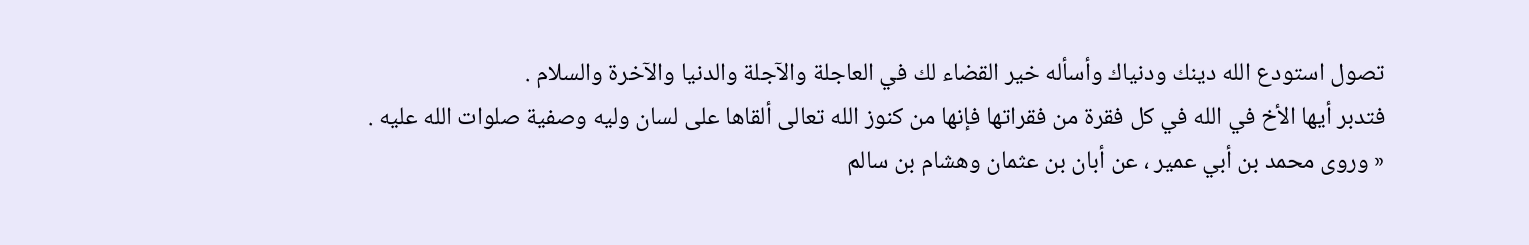تصول استودع الله دينك ودنياك وأسأله خير القضاء لك في العاجلة والآجلة والدنيا والآخرة والسلام .
فتدبر أيها الأخ في الله في كل فقرة من فقراتها فإنها من كنوز الله تعالى ألقاها على لسان وليه وصفية صلوات الله عليه .
« وروى محمد بن أبي عمير ، عن أبان بن عثمان وهشام بن سالم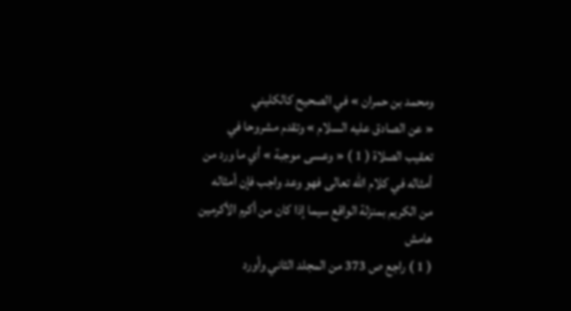ومحمد بن حمران » في الصحيح كالكليني
« عن الصادق عليه السلام » وتقدم مشروحا في تعقيب الصلاة ( 1 ) « وعسى موجبة » أي ما ورد من أمثاله في كلام الله تعالى فهو وعد واجب فإن أمثاله من الكريم بمنزلة الواقع سيما إذا كان من أكرم الأكرمين
هامش
( 1 ) راجع ص 373 من المجلد الثاني وأورد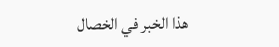هذا الخبر في الخصال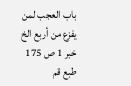باب العجب لمن يفزع من أربع الخ خبر 1 ص 175 طبع قم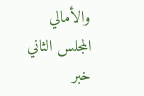والأمالي المجلس الثاني خبر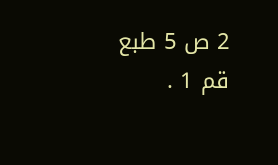2 ص 5 طبع قم 1 .